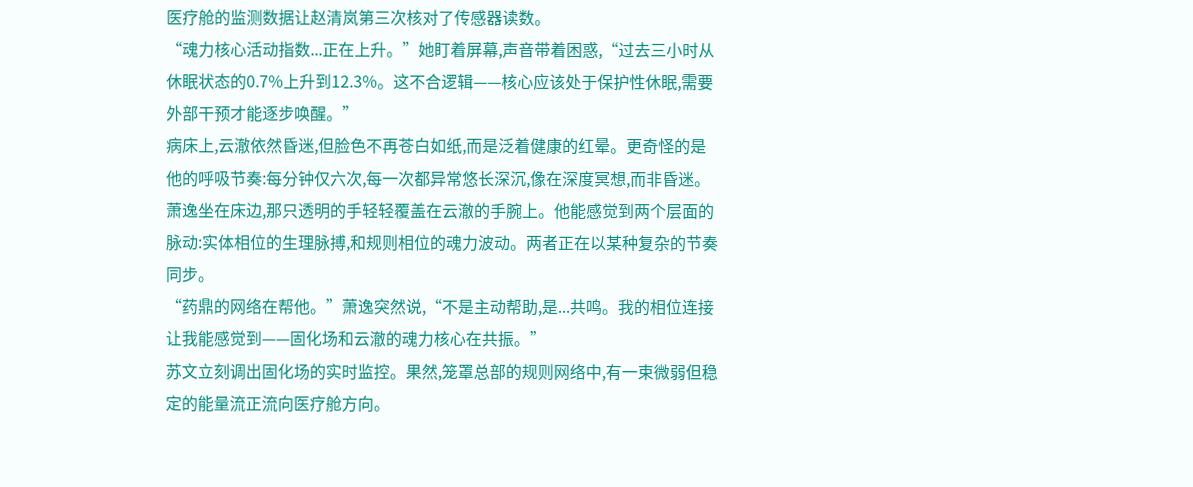医疗舱的监测数据让赵清岚第三次核对了传感器读数。
“魂力核心活动指数...正在上升。”她盯着屏幕,声音带着困惑,“过去三小时从休眠状态的0.7%上升到12.3%。这不合逻辑——核心应该处于保护性休眠,需要外部干预才能逐步唤醒。”
病床上,云澈依然昏迷,但脸色不再苍白如纸,而是泛着健康的红晕。更奇怪的是他的呼吸节奏:每分钟仅六次,每一次都异常悠长深沉,像在深度冥想,而非昏迷。
萧逸坐在床边,那只透明的手轻轻覆盖在云澈的手腕上。他能感觉到两个层面的脉动:实体相位的生理脉搏,和规则相位的魂力波动。两者正在以某种复杂的节奏同步。
“药鼎的网络在帮他。”萧逸突然说,“不是主动帮助,是...共鸣。我的相位连接让我能感觉到——固化场和云澈的魂力核心在共振。”
苏文立刻调出固化场的实时监控。果然,笼罩总部的规则网络中,有一束微弱但稳定的能量流正流向医疗舱方向。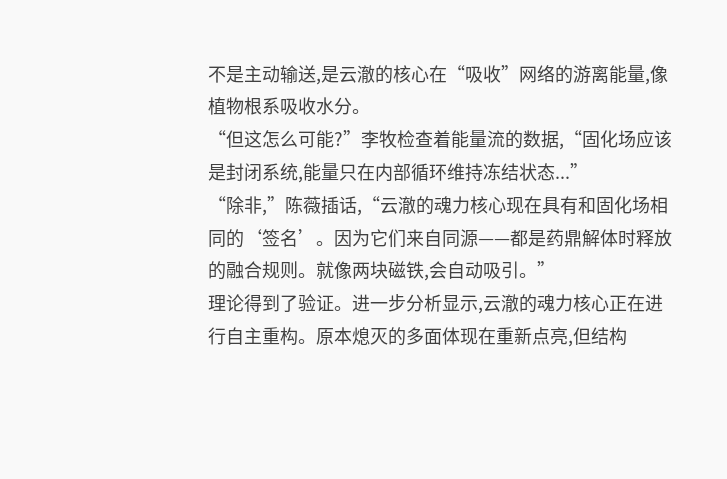不是主动输送,是云澈的核心在“吸收”网络的游离能量,像植物根系吸收水分。
“但这怎么可能?”李牧检查着能量流的数据,“固化场应该是封闭系统,能量只在内部循环维持冻结状态...”
“除非,”陈薇插话,“云澈的魂力核心现在具有和固化场相同的‘签名’。因为它们来自同源——都是药鼎解体时释放的融合规则。就像两块磁铁,会自动吸引。”
理论得到了验证。进一步分析显示,云澈的魂力核心正在进行自主重构。原本熄灭的多面体现在重新点亮,但结构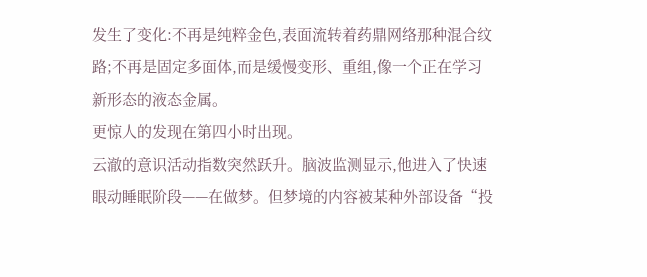发生了变化:不再是纯粹金色,表面流转着药鼎网络那种混合纹路;不再是固定多面体,而是缓慢变形、重组,像一个正在学习新形态的液态金属。
更惊人的发现在第四小时出现。
云澈的意识活动指数突然跃升。脑波监测显示,他进入了快速眼动睡眠阶段——在做梦。但梦境的内容被某种外部设备“投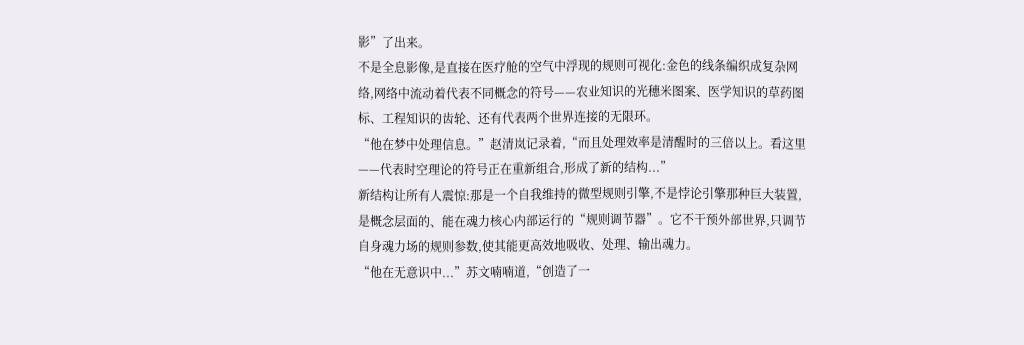影”了出来。
不是全息影像,是直接在医疗舱的空气中浮现的规则可视化:金色的线条编织成复杂网络,网络中流动着代表不同概念的符号——农业知识的光穗米图案、医学知识的草药图标、工程知识的齿轮、还有代表两个世界连接的无限环。
“他在梦中处理信息。”赵清岚记录着,“而且处理效率是清醒时的三倍以上。看这里——代表时空理论的符号正在重新组合,形成了新的结构...”
新结构让所有人震惊:那是一个自我维持的微型规则引擎,不是悖论引擎那种巨大装置,是概念层面的、能在魂力核心内部运行的“规则调节器”。它不干预外部世界,只调节自身魂力场的规则参数,使其能更高效地吸收、处理、输出魂力。
“他在无意识中...”苏文喃喃道,“创造了一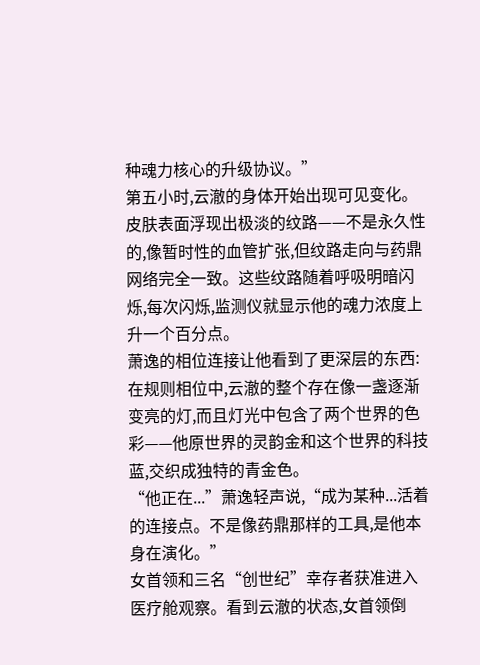种魂力核心的升级协议。”
第五小时,云澈的身体开始出现可见变化。皮肤表面浮现出极淡的纹路——不是永久性的,像暂时性的血管扩张,但纹路走向与药鼎网络完全一致。这些纹路随着呼吸明暗闪烁,每次闪烁,监测仪就显示他的魂力浓度上升一个百分点。
萧逸的相位连接让他看到了更深层的东西:在规则相位中,云澈的整个存在像一盏逐渐变亮的灯,而且灯光中包含了两个世界的色彩——他原世界的灵韵金和这个世界的科技蓝,交织成独特的青金色。
“他正在...”萧逸轻声说,“成为某种...活着的连接点。不是像药鼎那样的工具,是他本身在演化。”
女首领和三名“创世纪”幸存者获准进入医疗舱观察。看到云澈的状态,女首领倒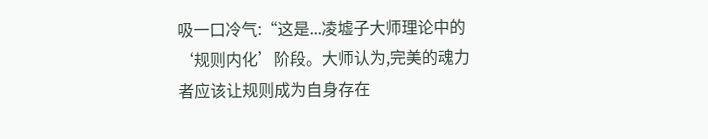吸一口冷气:“这是...凌墟子大师理论中的‘规则内化’阶段。大师认为,完美的魂力者应该让规则成为自身存在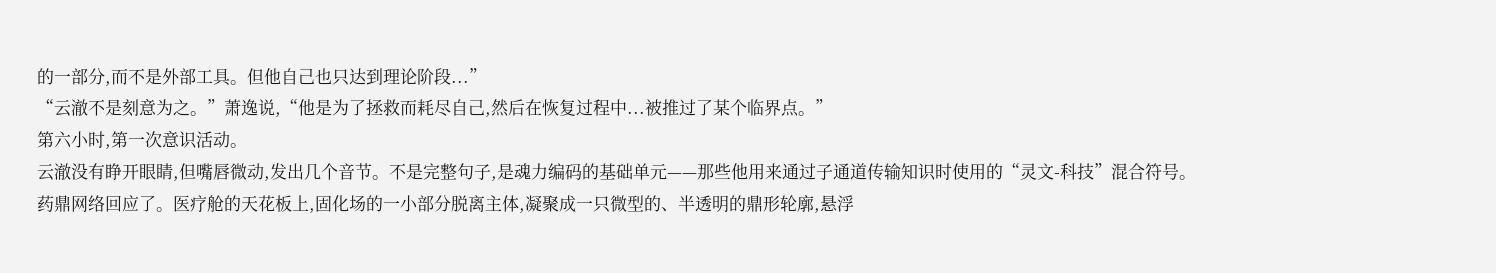的一部分,而不是外部工具。但他自己也只达到理论阶段...”
“云澈不是刻意为之。”萧逸说,“他是为了拯救而耗尽自己,然后在恢复过程中...被推过了某个临界点。”
第六小时,第一次意识活动。
云澈没有睁开眼睛,但嘴唇微动,发出几个音节。不是完整句子,是魂力编码的基础单元——那些他用来通过子通道传输知识时使用的“灵文-科技”混合符号。
药鼎网络回应了。医疗舱的天花板上,固化场的一小部分脱离主体,凝聚成一只微型的、半透明的鼎形轮廓,悬浮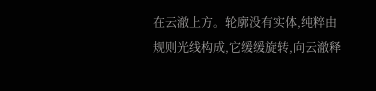在云澈上方。轮廓没有实体,纯粹由规则光线构成,它缓缓旋转,向云澈释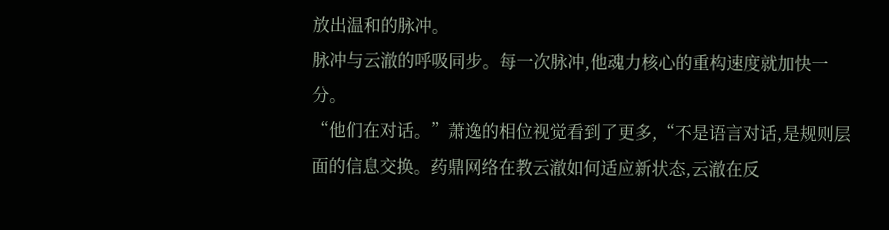放出温和的脉冲。
脉冲与云澈的呼吸同步。每一次脉冲,他魂力核心的重构速度就加快一分。
“他们在对话。”萧逸的相位视觉看到了更多,“不是语言对话,是规则层面的信息交换。药鼎网络在教云澈如何适应新状态,云澈在反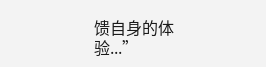馈自身的体验...”